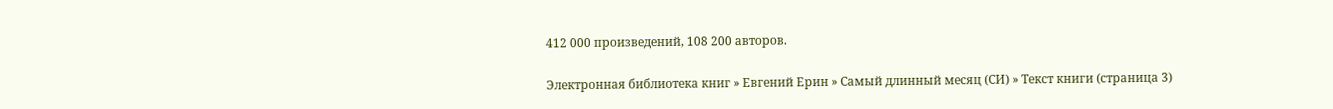412 000 произведений, 108 200 авторов.

Электронная библиотека книг » Евгений Ерин » Самый длинный месяц (СИ) » Текст книги (страница 3)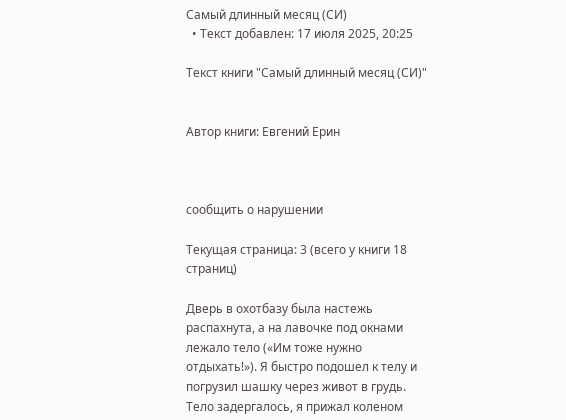Самый длинный месяц (СИ)
  • Текст добавлен: 17 июля 2025, 20:25

Текст книги "Самый длинный месяц (СИ)"


Автор книги: Евгений Ерин



сообщить о нарушении

Текущая страница: 3 (всего у книги 18 страниц)

Дверь в охотбазу была настежь распахнута, а на лавочке под окнами лежало тело («Им тоже нужно отдыхать!»). Я быстро подошел к телу и погрузил шашку через живот в грудь. Тело задергалось, я прижал коленом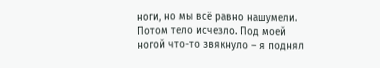ноги, но мы всё равно нашумели. Потом тело исчезло. Под моей ногой что-то звякнуло – я поднял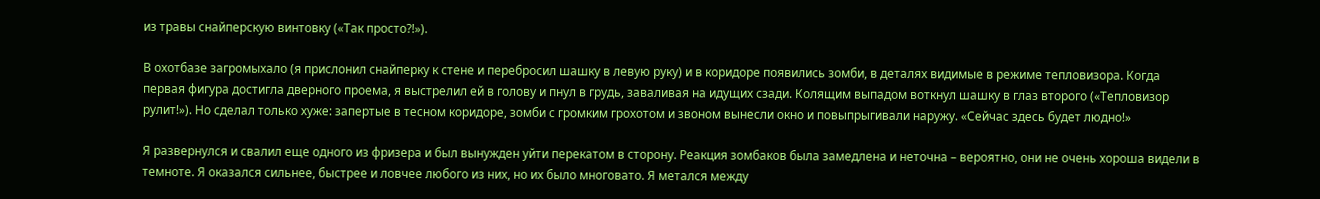из травы снайперскую винтовку («Так просто?!»).

В охотбазе загромыхало (я прислонил снайперку к стене и перебросил шашку в левую руку) и в коридоре появились зомби, в деталях видимые в режиме тепловизора. Когда первая фигура достигла дверного проема, я выстрелил ей в голову и пнул в грудь, заваливая на идущих сзади. Колящим выпадом воткнул шашку в глаз второго («Тепловизор рулит!»). Но сделал только хуже: запертые в тесном коридоре, зомби с громким грохотом и звоном вынесли окно и повыпрыгивали наружу. «Сейчас здесь будет людно!»

Я развернулся и свалил еще одного из фризера и был вынужден уйти перекатом в сторону. Реакция зомбаков была замедлена и неточна – вероятно, они не очень хороша видели в темноте. Я оказался сильнее, быстрее и ловчее любого из них, но их было многовато. Я метался между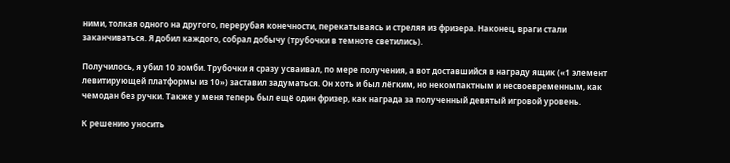ними, толкая одного на другого, перерубая конечности, перекатываясь и стреляя из фризера. Наконец, враги стали заканчиваться. Я добил каждого, собрал добычу (трубочки в темноте светились).

Получилось, я убил 10 зомби. Трубочки я сразу усваивал, по мере получения, а вот доставшийся в награду ящик («1 элемент левитирующей платформы из 10») заставил задуматься. Он хоть и был лёгким, но некомпактным и несвоевременным, как чемодан без ручки. Также у меня теперь был ещё один фризер, как награда за полученный девятый игровой уровень.

К решению уносить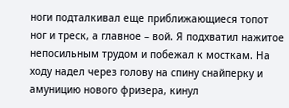ноги подталкивал еще приближающиеся топот ног и треск, а главное – вой. Я подхватил нажитое непосильным трудом и побежал к мосткам. На ходу надел через голову на спину снайперку и амуницию нового фризера, кинул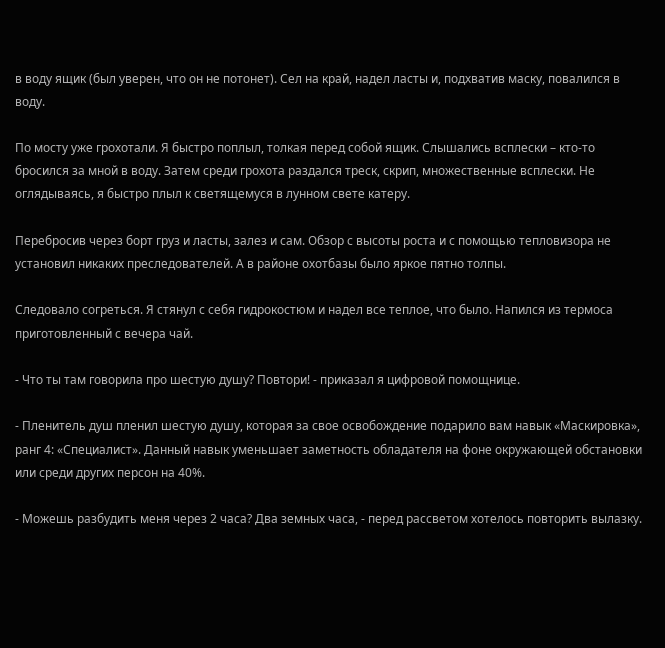в воду ящик (был уверен, что он не потонет). Сел на край, надел ласты и, подхватив маску, повалился в воду.

По мосту уже грохотали. Я быстро поплыл, толкая перед собой ящик. Слышались всплески – кто-то бросился за мной в воду. Затем среди грохота раздался треск, скрип, множественные всплески. Не оглядываясь, я быстро плыл к светящемуся в лунном свете катеру.

Перебросив через борт груз и ласты, залез и сам. Обзор с высоты роста и с помощью тепловизора не установил никаких преследователей. А в районе охотбазы было яркое пятно толпы.

Следовало согреться. Я стянул с себя гидрокостюм и надел все теплое, что было. Напился из термоса приготовленный с вечера чай.

- Что ты там говорила про шестую душу? Повтори! - приказал я цифровой помощнице.

- Пленитель душ пленил шестую душу, которая за свое освобождение подарило вам навык «Маскировка», ранг 4: «Специалист». Данный навык уменьшает заметность обладателя на фоне окружающей обстановки или среди других персон на 40%.

- Можешь разбудить меня через 2 часа? Два земных часа, - перед рассветом хотелось повторить вылазку.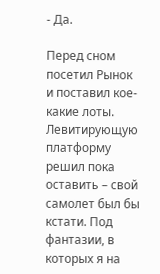- Да.

Перед сном посетил Рынок и поставил кое-какие лоты. Левитирующую платформу решил пока оставить – свой самолет был бы кстати. Под фантазии, в которых я на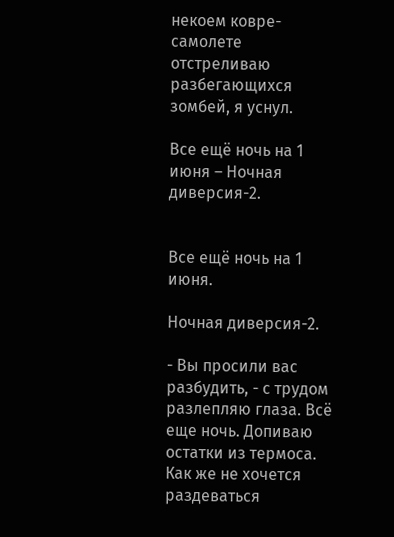некоем ковре-самолете отстреливаю разбегающихся зомбей, я уснул.

Все ещё ночь на 1 июня – Ночная диверсия-2.


Все ещё ночь на 1 июня.

Ночная диверсия-2.

- Вы просили вас разбудить, - с трудом разлепляю глаза. Всё еще ночь. Допиваю остатки из термоса. Как же не хочется раздеваться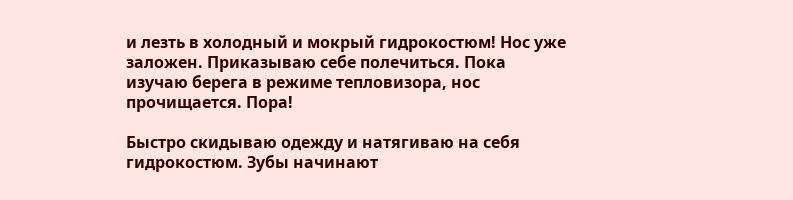и лезть в холодный и мокрый гидрокостюм! Нос уже заложен. Приказываю себе полечиться. Пока изучаю берега в режиме тепловизора, нос прочищается. Пора!

Быстро скидываю одежду и натягиваю на себя гидрокостюм. Зубы начинают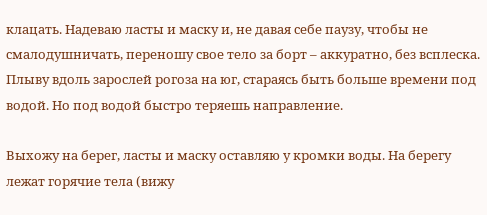клацать. Надеваю ласты и маску и, не давая себе паузу, чтобы не смалодушничать, переношу свое тело за борт – аккуратно, без всплеска. Плыву вдоль зарослей рогоза на юг, стараясь быть больше времени под водой. Но под водой быстро теряешь направление.

Выхожу на берег, ласты и маску оставляю у кромки воды. На берегу лежат горячие тела (вижу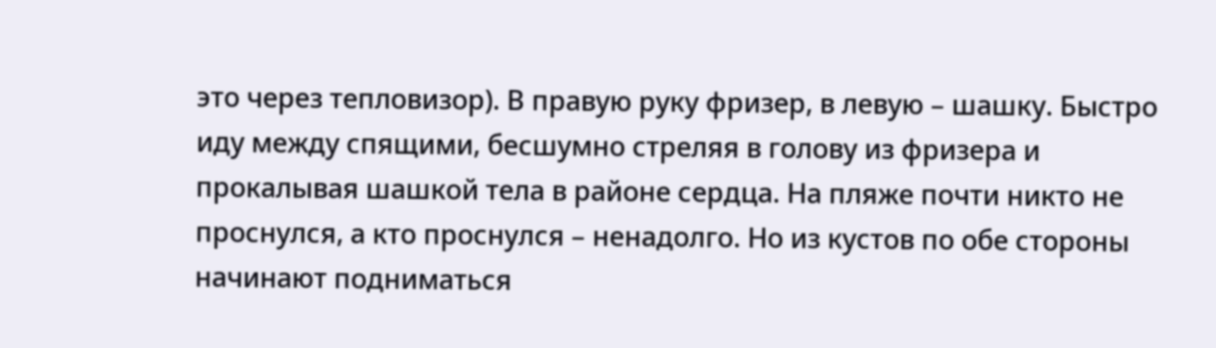это через тепловизор). В правую руку фризер, в левую – шашку. Быстро иду между спящими, бесшумно стреляя в голову из фризера и прокалывая шашкой тела в районе сердца. На пляже почти никто не проснулся, а кто проснулся – ненадолго. Но из кустов по обе стороны начинают подниматься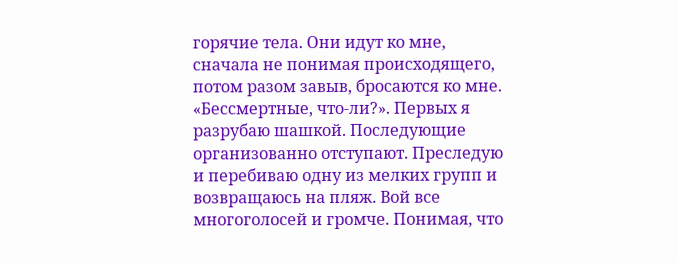горячие тела. Они идут ко мне, сначала не понимая происходящего, потом разом завыв, бросаются ко мне. «Бессмертные, что-ли?». Первых я разрубаю шашкой. Последующие организованно отступают. Преследую и перебиваю одну из мелких групп и возвращаюсь на пляж. Вой все многоголосей и громче. Понимая, что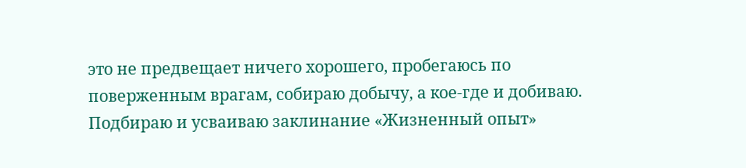это не предвещает ничего хорошего, пробегаюсь по поверженным врагам, собираю добычу, а кое-где и добиваю. Подбираю и усваиваю заклинание «Жизненный опыт»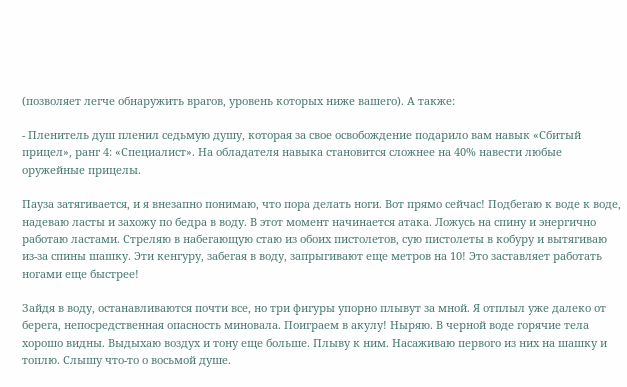(позволяет легче обнаружить врагов, уровень которых ниже вашего). А также:

- Пленитель душ пленил седьмую душу, которая за свое освобождение подарило вам навык «Сбитый прицел», ранг 4: «Специалист». На обладателя навыка становится сложнее на 40% навести любые оружейные прицелы.

Пауза затягивается, и я внезапно понимаю, что пора делать ноги. Вот прямо сейчас! Подбегаю к воде к воде, надеваю ласты и захожу по бедра в воду. В этот момент начинается атака. Ложусь на спину и энергично работаю ластами. Стреляю в набегающую стаю из обоих пистолетов, сую пистолеты в кобуру и вытягиваю из-за спины шашку. Эти кенгуру, забегая в воду, запрыгивают еще метров на 10! Это заставляет работать ногами еще быстрее!

Зайдя в воду, останавливаются почти все, но три фигуры упорно плывут за мной. Я отплыл уже далеко от берега, непосредственная опасность миновала. Поиграем в акулу! Ныряю. В черной воде горячие тела хорошо видны. Выдыхаю воздух и тону еще больше. Плыву к ним. Насаживаю первого из них на шашку и топлю. Слышу что-то о восьмой душе.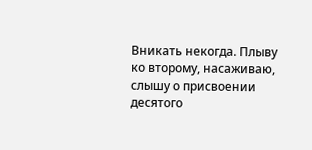Вникать некогда. Плыву ко второму, насаживаю, слышу о присвоении десятого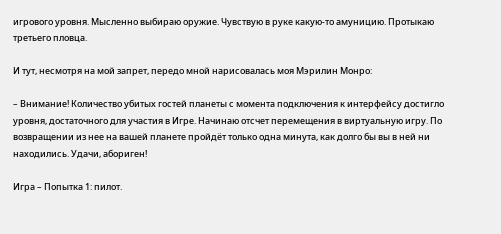игрового уровня. Мысленно выбираю оружие. Чувствую в руке какую-то амуницию. Протыкаю третьего пловца.

И тут, несмотря на мой запрет, передо мной нарисовалась моя Мэрилин Монро:

– Внимание! Количество убитых гостей планеты с момента подключения к интерфейсу достигло уровня, достаточного для участия в Игре. Начинаю отсчет перемещения в виртуальную игру. По возвращении из нее на вашей планете пройдёт только одна минута, как долго бы вы в ней ни находились. Удачи, абориген!

Игра – Попытка 1: пилот.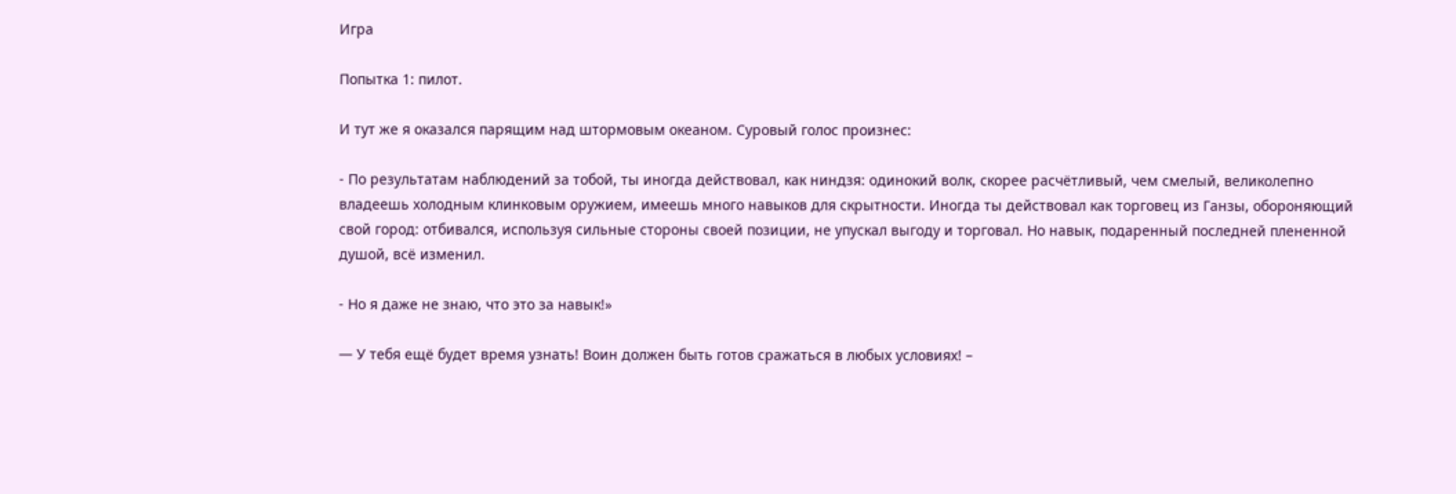Игра

Попытка 1: пилот.

И тут же я оказался парящим над штормовым океаном. Суровый голос произнес:

- По результатам наблюдений за тобой, ты иногда действовал, как ниндзя: одинокий волк, скорее расчётливый, чем смелый, великолепно владеешь холодным клинковым оружием, имеешь много навыков для скрытности. Иногда ты действовал как торговец из Ганзы, обороняющий свой город: отбивался, используя сильные стороны своей позиции, не упускал выгоду и торговал. Но навык, подаренный последней плененной душой, всё изменил.

- Но я даже не знаю, что это за навык!»

— У тебя ещё будет время узнать! Воин должен быть готов сражаться в любых условиях! –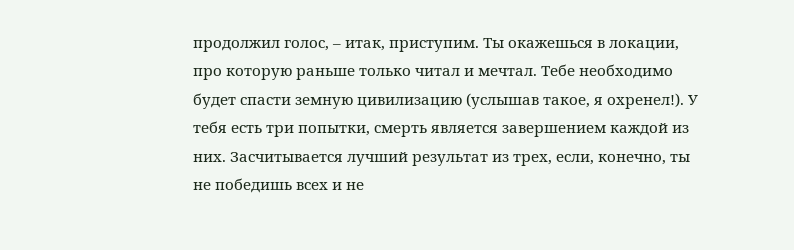продолжил голос, – итак, приступим. Ты окажешься в локации, про которую раньше только читал и мечтал. Тебе необходимо будет спасти земную цивилизацию (услышав такое, я охренел!). У тебя есть три попытки, смерть является завершением каждой из них. Засчитывается лучший результат из трех, если, конечно, ты не победишь всех и не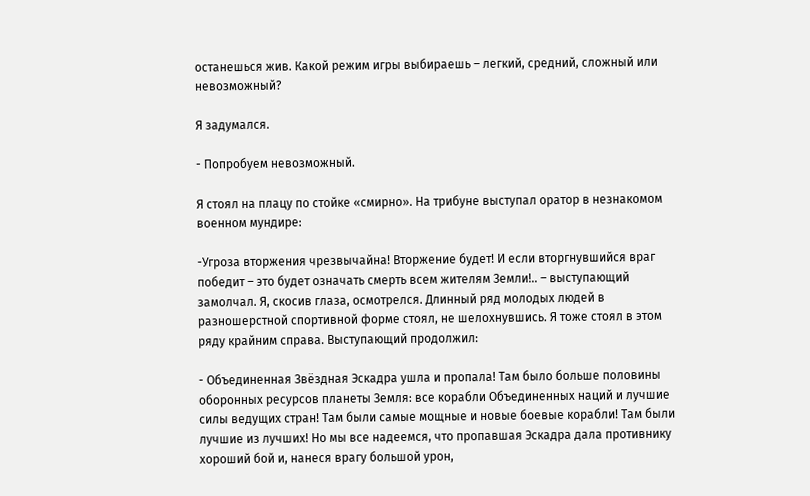останешься жив. Какой режим игры выбираешь – легкий, средний, сложный или невозможный?

Я задумался.

- Попробуем невозможный.

Я стоял на плацу по стойке «смирно». На трибуне выступал оратор в незнакомом военном мундире:

-Угроза вторжения чрезвычайна! Вторжение будет! И если вторгнувшийся враг победит – это будет означать смерть всем жителям Земли!.. – выступающий замолчал. Я, скосив глаза, осмотрелся. Длинный ряд молодых людей в разношерстной спортивной форме стоял, не шелохнувшись. Я тоже стоял в этом ряду крайним справа. Выступающий продолжил:

- Объединенная Звёздная Эскадра ушла и пропала! Там было больше половины оборонных ресурсов планеты Земля: все корабли Объединенных наций и лучшие силы ведущих стран! Там были самые мощные и новые боевые корабли! Там были лучшие из лучших! Но мы все надеемся, что пропавшая Эскадра дала противнику хороший бой и, нанеся врагу большой урон,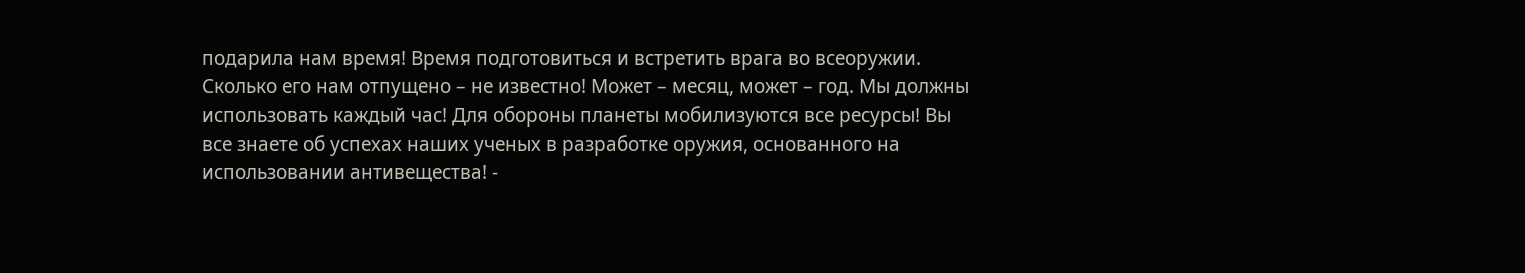подарила нам время! Время подготовиться и встретить врага во всеоружии. Сколько его нам отпущено – не известно! Может – месяц, может – год. Мы должны использовать каждый час! Для обороны планеты мобилизуются все ресурсы! Вы все знаете об успехах наших ученых в разработке оружия, основанного на использовании антивещества! -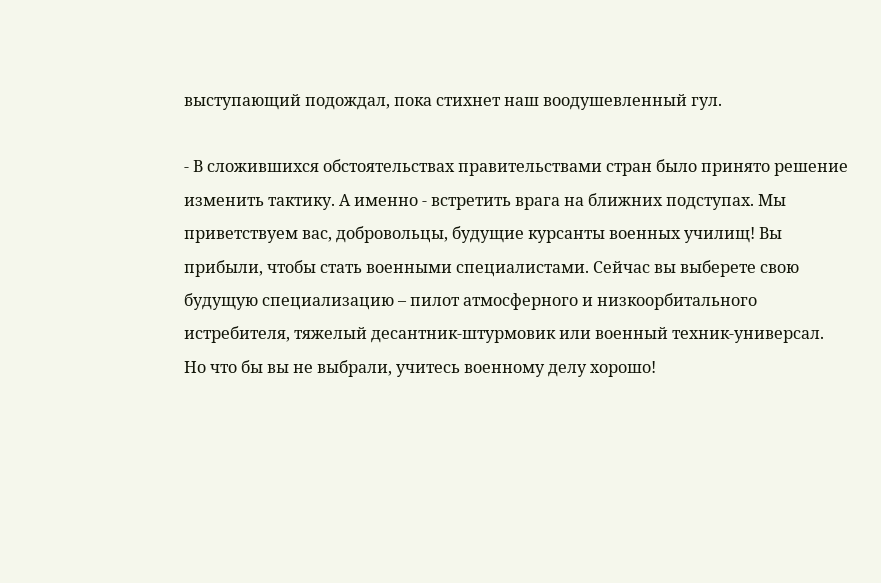выступающий подождал, пока стихнет наш воодушевленный гул.

- В сложившихся обстоятельствах правительствами стран было принято решение изменить тактику. А именно - встретить врага на ближних подступах. Мы приветствуем вас, добровольцы, будущие курсанты военных училищ! Вы прибыли, чтобы стать военными специалистами. Сейчас вы выберете свою будущую специализацию – пилот атмосферного и низкоорбитального истребителя, тяжелый десантник-штурмовик или военный техник-универсал. Но что бы вы не выбрали, учитесь военному делу хорошо!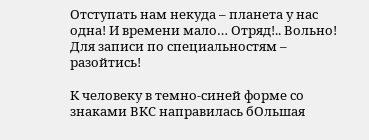Отступать нам некуда – планета у нас одна! И времени мало… Отряд!.. Вольно! Для записи по специальностям – разойтись!

К человеку в темно-синей форме со знаками ВКС направилась бОльшая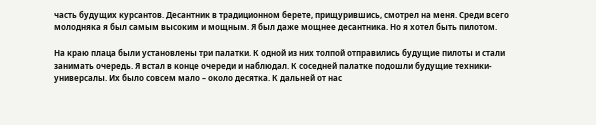часть будущих курсантов. Десантник в традиционном берете, прищурившись, смотрел на меня. Среди всего молодняка я был самым высоким и мощным. Я был даже мощнее десантника. Но я хотел быть пилотом.

На краю плаца были установлены три палатки. К одной из них толпой отправились будущие пилоты и стали занимать очередь. Я встал в конце очереди и наблюдал. К соседней палатке подошли будущие техники-универсалы. Их было совсем мало – около десятка. К дальней от нас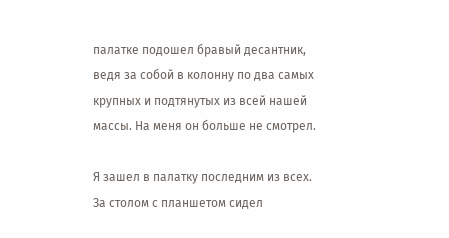палатке подошел бравый десантник, ведя за собой в колонну по два самых крупных и подтянутых из всей нашей массы. На меня он больше не смотрел.

Я зашел в палатку последним из всех. За столом с планшетом сидел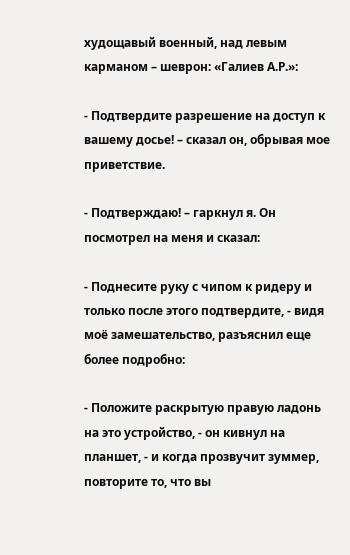худощавый военный, над левым карманом – шеврон: «Галиев А.Р.»:

- Подтвердите разрешение на доступ к вашему досье! – сказал он, обрывая мое приветствие.

- Подтверждаю! – гаркнул я. Он посмотрел на меня и сказал:

- Поднесите руку с чипом к ридеру и только после этого подтвердите, - видя моё замешательство, разъяснил еще более подробно:

- Положите раскрытую правую ладонь на это устройство, - он кивнул на планшет, - и когда прозвучит зуммер, повторите то, что вы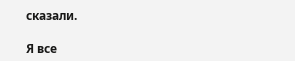сказали.

Я все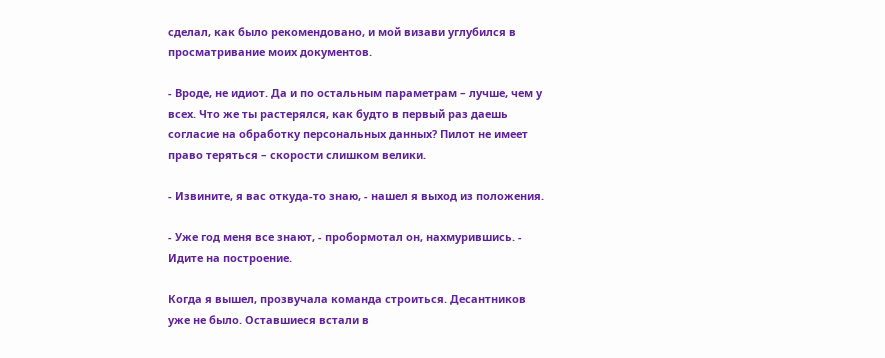сделал, как было рекомендовано, и мой визави углубился в просматривание моих документов.

- Вроде, не идиот. Да и по остальным параметрам – лучше, чем у всех. Что же ты растерялся, как будто в первый раз даешь согласие на обработку персональных данных? Пилот не имеет право теряться – скорости слишком велики.

- Извините, я вас откуда-то знаю, - нашел я выход из положения.

- Уже год меня все знают, - пробормотал он, нахмурившись. - Идите на построение.

Когда я вышел, прозвучала команда строиться. Десантников уже не было. Оставшиеся встали в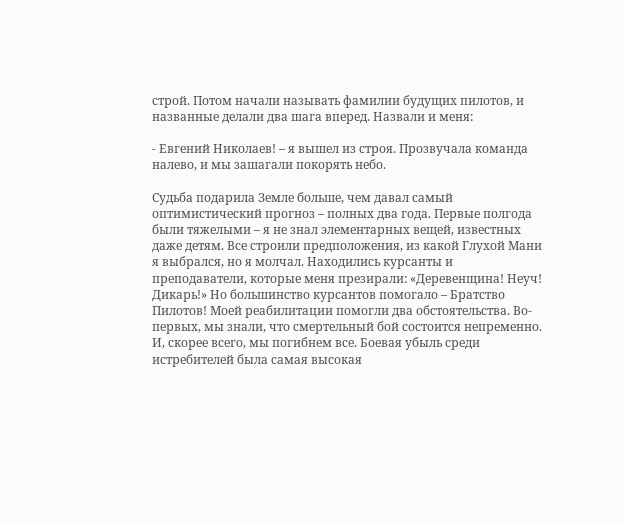строй. Потом начали называть фамилии будущих пилотов, и названные делали два шага вперед. Назвали и меня:

- Евгений Николаев! – я вышел из строя. Прозвучала команда налево, и мы зашагали покорять небо.

Судьба подарила Земле больше, чем давал самый оптимистический прогноз – полных два года. Первые полгода были тяжелыми – я не знал элементарных вещей, известных даже детям. Все строили предположения, из какой Глухой Мани я выбрался, но я молчал. Находились курсанты и преподаватели, которые меня презирали: «Деревенщина! Неуч! Дикарь!» Но большинство курсантов помогало – Братство Пилотов! Моей реабилитации помогли два обстоятельства. Во-первых, мы знали, что смертельный бой состоится непременно. И, скорее всего, мы погибнем все. Боевая убыль среди истребителей была самая высокая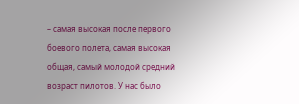– самая высокая после первого боевого полета, самая высокая общая, самый молодой средний возраст пилотов. У нас было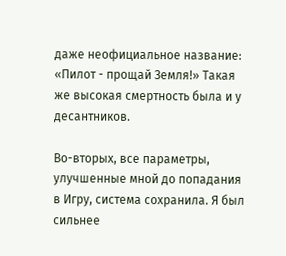даже неофициальное название: «Пилот - прощай Земля!» Такая же высокая смертность была и у десантников.

Во-вторых, все параметры, улучшенные мной до попадания в Игру, система сохранила. Я был сильнее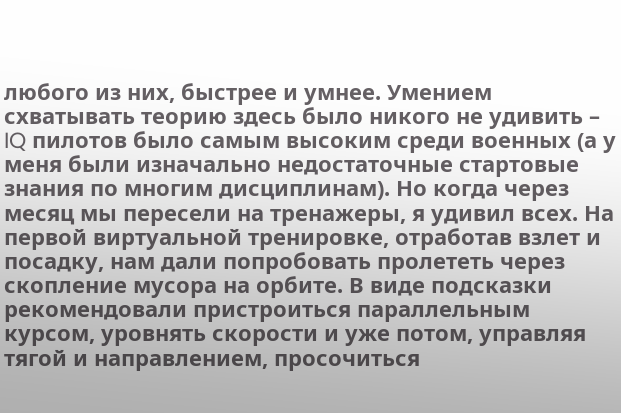любого из них, быстрее и умнее. Умением схватывать теорию здесь было никого не удивить – IQ пилотов было самым высоким среди военных (а у меня были изначально недостаточные стартовые знания по многим дисциплинам). Но когда через месяц мы пересели на тренажеры, я удивил всех. На первой виртуальной тренировке, отработав взлет и посадку, нам дали попробовать пролететь через скопление мусора на орбите. В виде подсказки рекомендовали пристроиться параллельным курсом, уровнять скорости и уже потом, управляя тягой и направлением, просочиться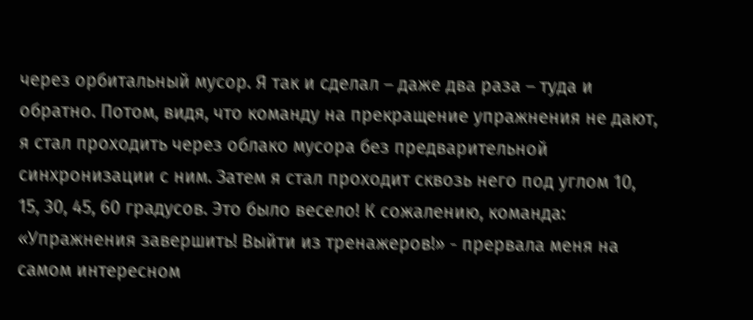через орбитальный мусор. Я так и сделал – даже два раза – туда и обратно. Потом, видя, что команду на прекращение упражнения не дают, я стал проходить через облако мусора без предварительной синхронизации с ним. Затем я стал проходит сквозь него под углом 10, 15, 30, 45, 60 градусов. Это было весело! К сожалению, команда: «Упражнения завершить! Выйти из тренажеров!» - прервала меня на самом интересном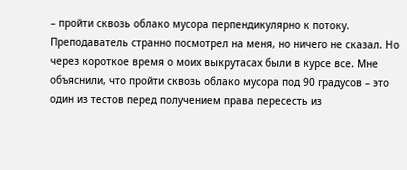– пройти сквозь облако мусора перпендикулярно к потоку. Преподаватель странно посмотрел на меня, но ничего не сказал. Но через короткое время о моих выкрутасах были в курсе все. Мне объяснили, что пройти сквозь облако мусора под 90 градусов – это один из тестов перед получением права пересесть из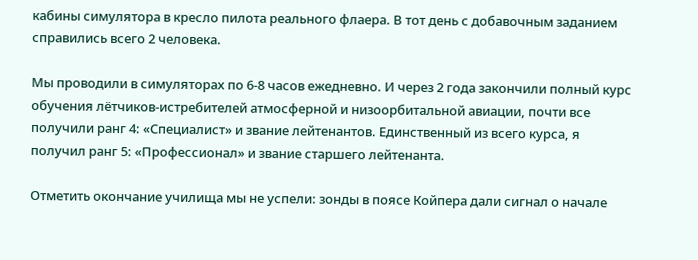кабины симулятора в кресло пилота реального флаера. В тот день с добавочным заданием справились всего 2 человека.

Мы проводили в симуляторах по 6-8 часов ежедневно. И через 2 года закончили полный курс обучения лётчиков-истребителей атмосферной и низоорбитальной авиации, почти все получили ранг 4: «Специалист» и звание лейтенантов. Единственный из всего курса, я получил ранг 5: «Профессионал» и звание старшего лейтенанта.

Отметить окончание училища мы не успели: зонды в поясе Койпера дали сигнал о начале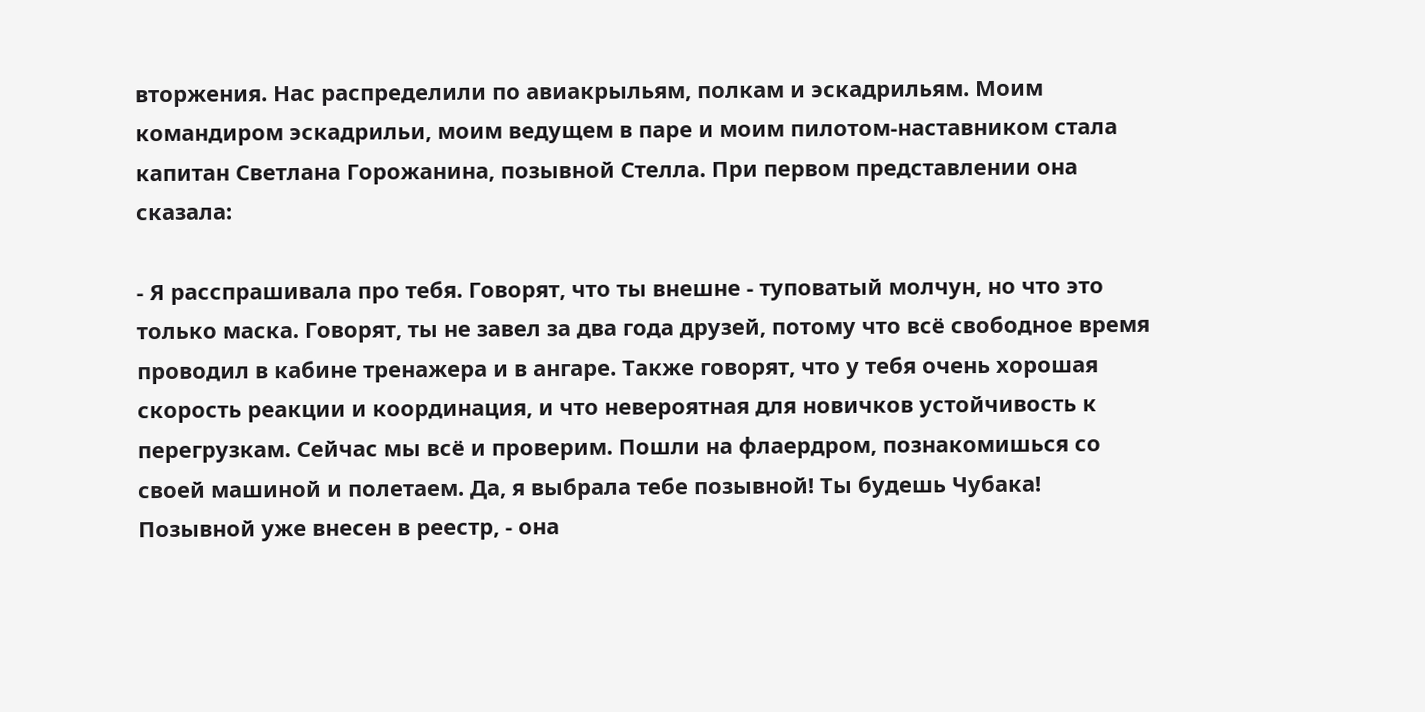вторжения. Нас распределили по авиакрыльям, полкам и эскадрильям. Моим командиром эскадрильи, моим ведущем в паре и моим пилотом-наставником стала капитан Светлана Горожанина, позывной Стелла. При первом представлении она сказала:

- Я расспрашивала про тебя. Говорят, что ты внешне - туповатый молчун, но что это только маска. Говорят, ты не завел за два года друзей, потому что всё свободное время проводил в кабине тренажера и в ангаре. Также говорят, что у тебя очень хорошая скорость реакции и координация, и что невероятная для новичков устойчивость к перегрузкам. Сейчас мы всё и проверим. Пошли на флаердром, познакомишься со своей машиной и полетаем. Да, я выбрала тебе позывной! Ты будешь Чубака! Позывной уже внесен в реестр, - она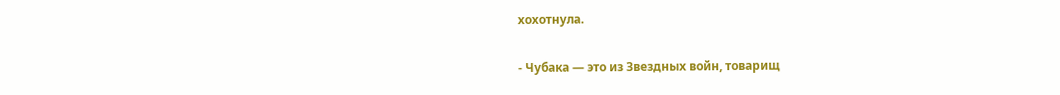хохотнула.

- Чубака — это из Звездных войн, товарищ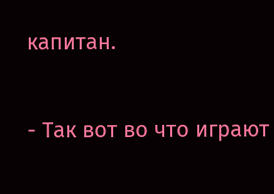капитан.

- Так вот во что играют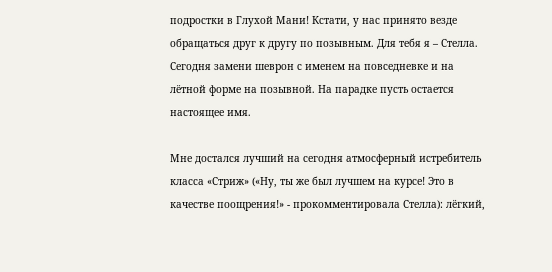подростки в Глухой Мани! Кстати, у нас принято везде обращаться друг к другу по позывным. Для тебя я – Стелла. Сегодня замени шеврон с именем на повседневке и на лётной форме на позывной. На парадке пусть остается настоящее имя.

Мне достался лучший на сегодня атмосферный истребитель класса «Стриж» («Ну, ты же был лучшем на курсе! Это в качестве поощрения!» - прокомментировала Стелла): лёгкий,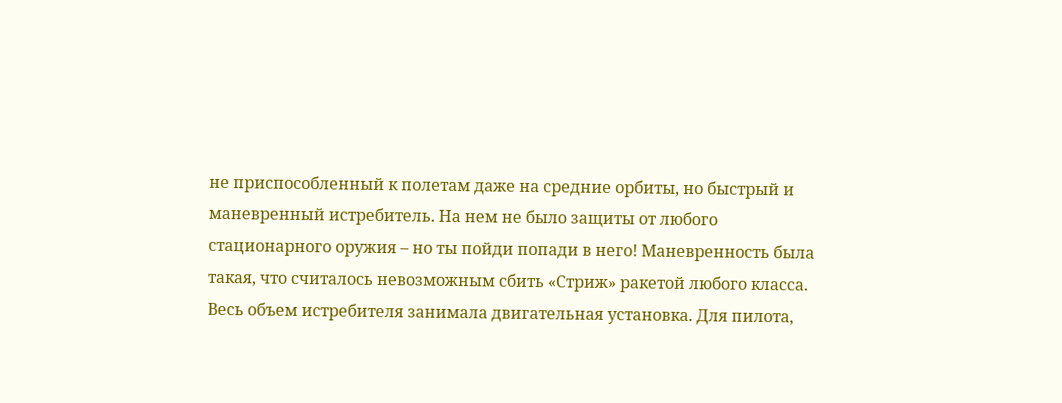не приспособленный к полетам даже на средние орбиты, но быстрый и маневренный истребитель. На нем не было защиты от любого стационарного оружия – но ты пойди попади в него! Маневренность была такая, что считалось невозможным сбить «Стриж» ракетой любого класса. Весь объем истребителя занимала двигательная установка. Для пилота,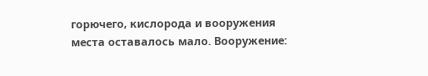горючего, кислорода и вооружения места оставалось мало. Вооружение: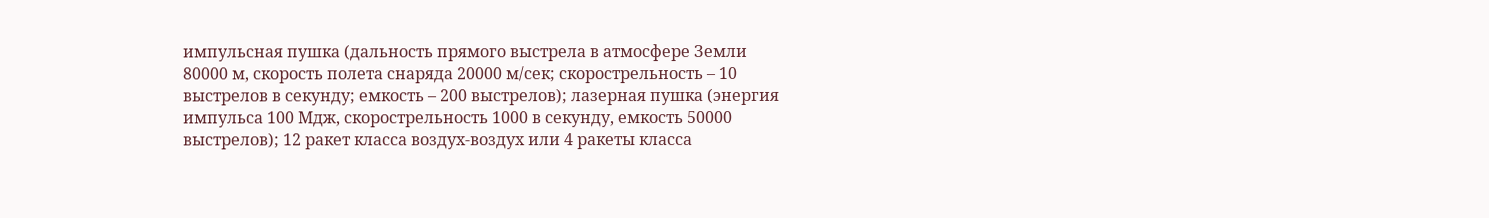импульсная пушка (дальность прямого выстрела в атмосфере Земли 80000 м, скорость полета снаряда 20000 м/сек; скорострельность – 10 выстрелов в секунду; емкость – 200 выстрелов); лазерная пушка (энергия импульса 100 Мдж, скорострельность 1000 в секунду, емкость 50000 выстрелов); 12 ракет класса воздух-воздух или 4 ракеты класса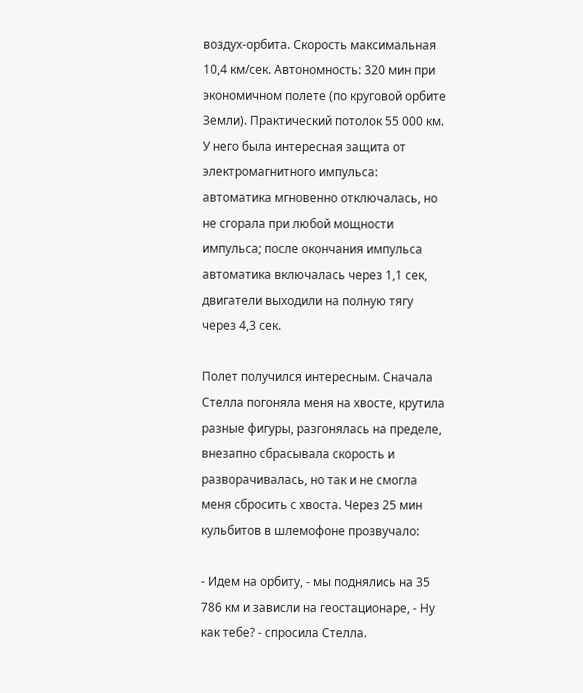воздух-орбита. Скорость максимальная 10,4 км/сек. Автономность: 320 мин при экономичном полете (по круговой орбите Земли). Практический потолок 55 000 км. У него была интересная защита от электромагнитного импульса: автоматика мгновенно отключалась, но не сгорала при любой мощности импульса; после окончания импульса автоматика включалась через 1,1 сек, двигатели выходили на полную тягу через 4,3 сек.

Полет получился интересным. Сначала Стелла погоняла меня на хвосте, крутила разные фигуры, разгонялась на пределе, внезапно сбрасывала скорость и разворачивалась, но так и не смогла меня сбросить с хвоста. Через 25 мин кульбитов в шлемофоне прозвучало:

- Идем на орбиту, - мы поднялись на 35 786 км и зависли на геостационаре, - Ну как тебе? - спросила Стелла.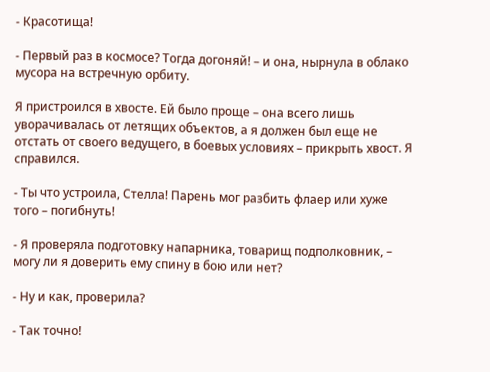- Красотища!

- Первый раз в космосе? Тогда догоняй! – и она, нырнула в облако мусора на встречную орбиту.

Я пристроился в хвосте. Ей было проще – она всего лишь уворачивалась от летящих объектов, а я должен был еще не отстать от своего ведущего, в боевых условиях – прикрыть хвост. Я справился.

- Ты что устроила, Стелла! Парень мог разбить флаер или хуже того – погибнуть!

- Я проверяла подготовку напарника, товарищ подполковник, – могу ли я доверить ему спину в бою или нет?

- Ну и как, проверила?

- Так точно!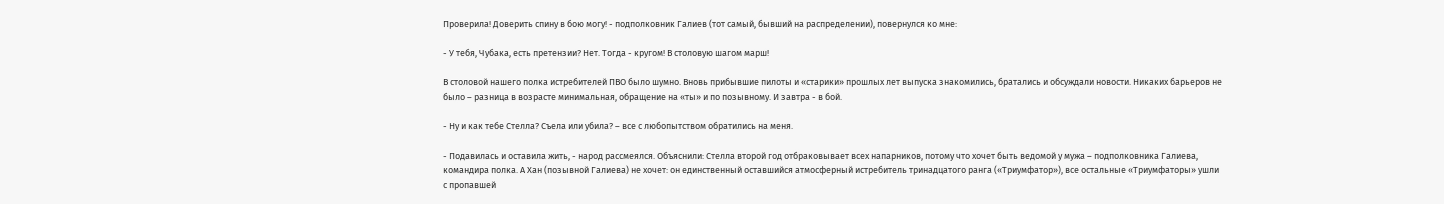Проверила! Доверить спину в бою могу! - подполковник Галиев (тот самый, бывший на распределении), повернулся ко мне:

- У тебя, Чубака, есть претензии? Нет. Тогда - кругом! В столовую шагом марш!

В столовой нашего полка истребителей ПВО было шумно. Вновь прибывшие пилоты и «старики» прошлых лет выпуска знакомились, братались и обсуждали новости. Никаких барьеров не было – разница в возрасте минимальная, обращение на «ты» и по позывному. И завтра - в бой.

- Ну и как тебе Стелла? Съела или убила? – все с любопытством обратились на меня.

- Подавилась и оставила жить, - народ рассмеялся. Объяснили: Стелла второй год отбраковывает всех напарников, потому что хочет быть ведомой у мужа – подполковника Галиева, командира полка. А Хан (позывной Галиева) не хочет: он единственный оставшийся атмосферный истребитель тринадцатого ранга («Триумфатор»), все остальные «Триумфаторы» ушли с пропавшей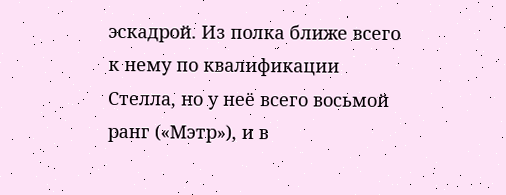эскадрой. Из полка ближе всего к нему по квалификации Стелла, но у неё всего восьмой ранг («Мэтр»), и в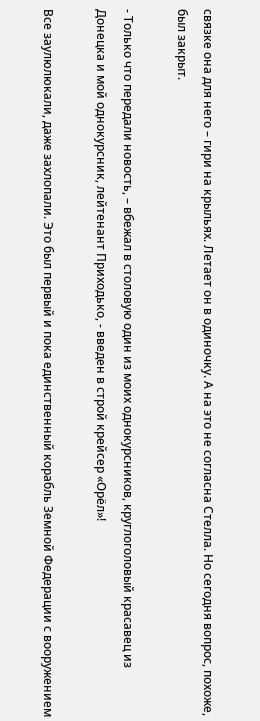связке она для него – гири на крыльях. Летает он в одиночку. А на это не согласна Стелла. Но сегодня вопрос, похоже, был закрыт.

- Только что передали новость, – вбежал в столовую один из моих однокурсников, круглоголовый красавец из Донецка и мой однокурсник, лейтенант Приходько, - введен в строй крейсер «Орёл»!

Все заулюлюкали, даже захлопали. Это был первый и пока единственный корабль Земной Федерации с вооружением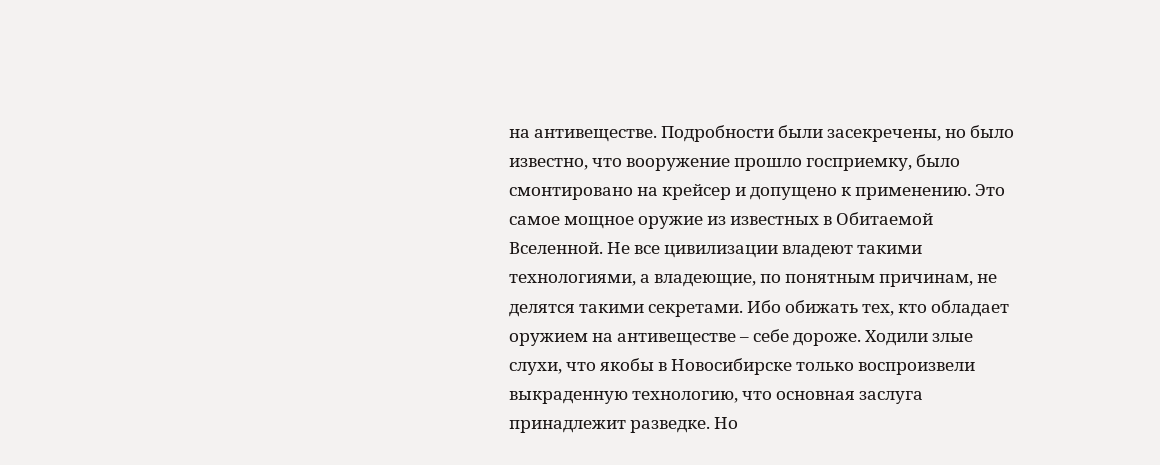на антивеществе. Подробности были засекречены, но было известно, что вооружение прошло госприемку, было смонтировано на крейсер и допущено к применению. Это самое мощное оружие из известных в Обитаемой Вселенной. Не все цивилизации владеют такими технологиями, а владеющие, по понятным причинам, не делятся такими секретами. Ибо обижать тех, кто обладает оружием на антивеществе – себе дороже. Ходили злые слухи, что якобы в Новосибирске только воспроизвели выкраденную технологию, что основная заслуга принадлежит разведке. Но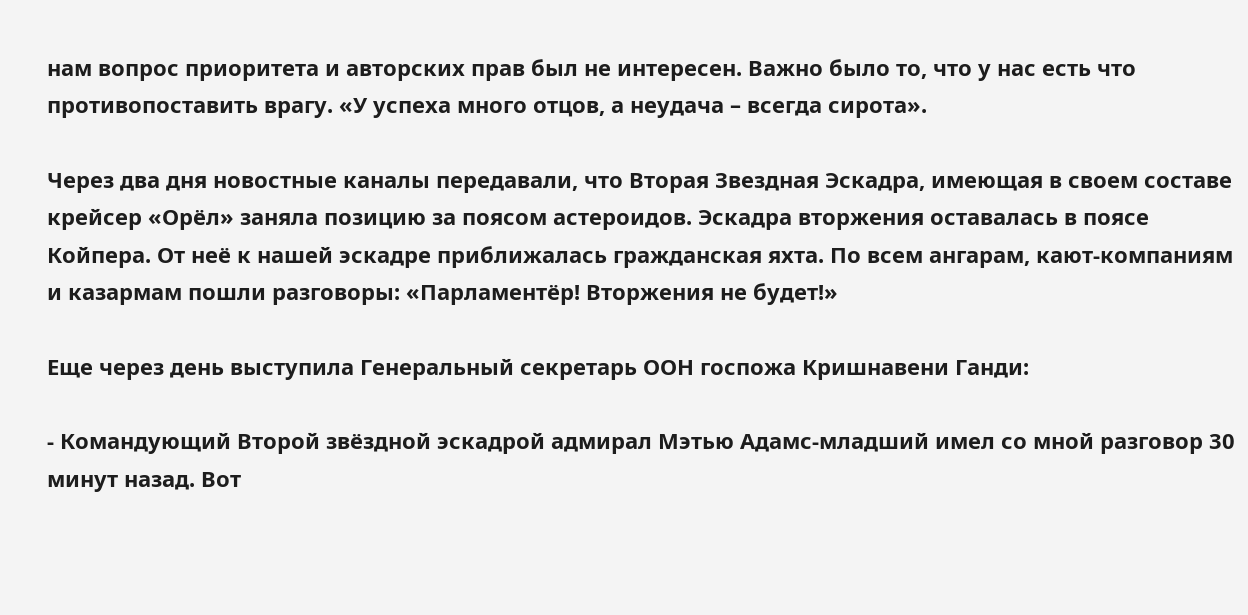нам вопрос приоритета и авторских прав был не интересен. Важно было то, что у нас есть что противопоставить врагу. «У успеха много отцов, а неудача – всегда сирота».

Через два дня новостные каналы передавали, что Вторая Звездная Эскадра, имеющая в своем составе крейсер «Орёл» заняла позицию за поясом астероидов. Эскадра вторжения оставалась в поясе Койпера. От неё к нашей эскадре приближалась гражданская яхта. По всем ангарам, кают-компаниям и казармам пошли разговоры: «Парламентёр! Вторжения не будет!»

Еще через день выступила Генеральный секретарь ООН госпожа Кришнавени Ганди:

- Командующий Второй звёздной эскадрой адмирал Мэтью Адамс-младший имел со мной разговор 30 минут назад. Вот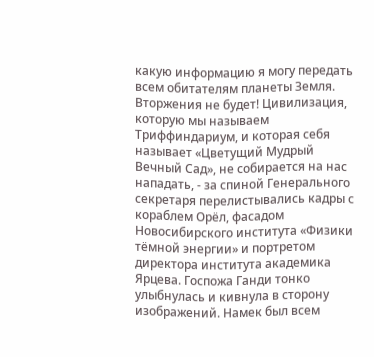какую информацию я могу передать всем обитателям планеты Земля. Вторжения не будет! Цивилизация, которую мы называем Триффиндариум, и которая себя называет «Цветущий Мудрый Вечный Сад», не собирается на нас нападать, - за спиной Генерального секретаря перелистывались кадры с кораблем Орёл, фасадом Новосибирского института «Физики тёмной энергии» и портретом директора института академика Ярцева. Госпожа Ганди тонко улыбнулась и кивнула в сторону изображений. Намек был всем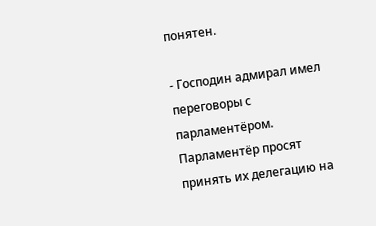понятен.

- Господин адмирал имел переговоры с парламентёром. Парламентёр просят принять их делегацию на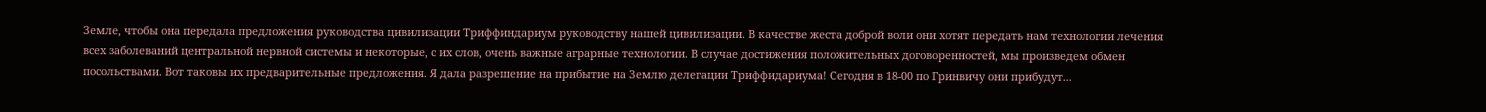Земле, чтобы она передала предложения руководства цивилизации Триффиндариум руководству нашей цивилизации. В качестве жеста доброй воли они хотят передать нам технологии лечения всех заболеваний центральной нервной системы и некоторые, с их слов, очень важные аграрные технологии. В случае достижения положительных договоренностей, мы произведем обмен посольствами. Вот таковы их предварительные предложения. Я дала разрешение на прибытие на Землю делегации Триффидариума! Сегодня в 18-00 по Гринвичу они прибудут...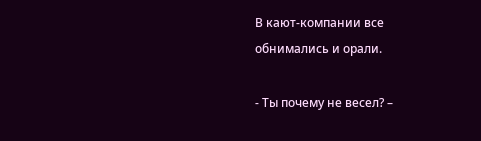В кают-компании все обнимались и орали.

- Ты почему не весел? –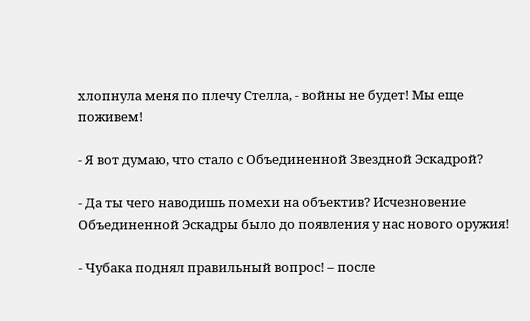хлопнула меня по плечу Стелла, - войны не будет! Мы еще поживем!

- Я вот думаю, что стало с Объединенной Звездной Эскадрой?

- Да ты чего наводишь помехи на объектив? Исчезновение Объединенной Эскадры было до появления у нас нового оружия!

- Чубака поднял правильный вопрос! – после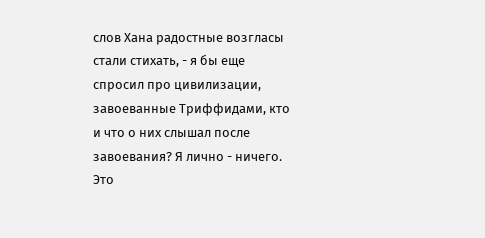слов Хана радостные возгласы стали стихать, - я бы еще спросил про цивилизации, завоеванные Триффидами, кто и что о них слышал после завоевания? Я лично - ничего. Это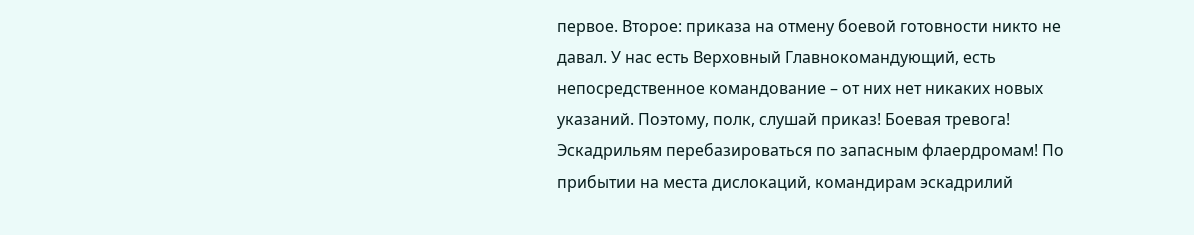первое. Второе: приказа на отмену боевой готовности никто не давал. У нас есть Верховный Главнокомандующий, есть непосредственное командование – от них нет никаких новых указаний. Поэтому, полк, слушай приказ! Боевая тревога! Эскадрильям перебазироваться по запасным флаердромам! По прибытии на места дислокаций, командирам эскадрилий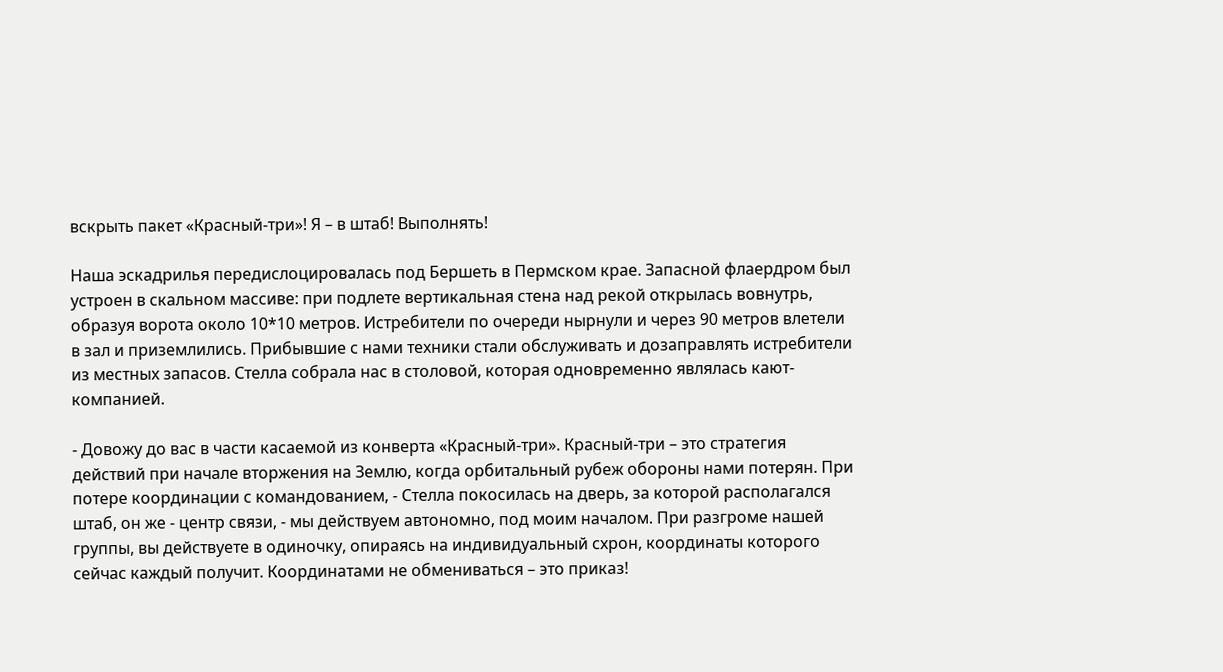вскрыть пакет «Красный-три»! Я – в штаб! Выполнять!

Наша эскадрилья передислоцировалась под Бершеть в Пермском крае. Запасной флаердром был устроен в скальном массиве: при подлете вертикальная стена над рекой открылась вовнутрь, образуя ворота около 10*10 метров. Истребители по очереди нырнули и через 90 метров влетели в зал и приземлились. Прибывшие с нами техники стали обслуживать и дозаправлять истребители из местных запасов. Стелла собрала нас в столовой, которая одновременно являлась кают-компанией.

- Довожу до вас в части касаемой из конверта «Красный-три». Красный-три – это стратегия действий при начале вторжения на Землю, когда орбитальный рубеж обороны нами потерян. При потере координации с командованием, - Стелла покосилась на дверь, за которой располагался штаб, он же - центр связи, - мы действуем автономно, под моим началом. При разгроме нашей группы, вы действуете в одиночку, опираясь на индивидуальный схрон, координаты которого сейчас каждый получит. Координатами не обмениваться – это приказ!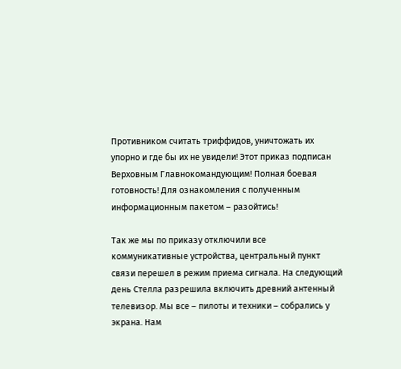Противником считать триффидов, уничтожать их упорно и где бы их не увидели! Этот приказ подписан Верховным Главнокомандующим! Полная боевая готовность! Для ознакомления с полученным информационным пакетом – разойтись!

Так же мы по приказу отключили все коммуникативные устройства, центральный пункт связи перешел в режим приема сигнала. На следующий день Стелла разрешила включить древний антенный телевизор. Мы все – пилоты и техники – собрались у экрана. Нам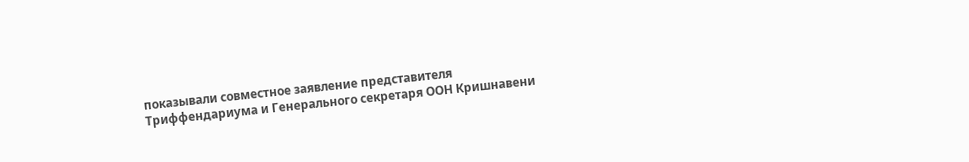показывали совместное заявление представителя Триффендариума и Генерального секретаря ООН Кришнавени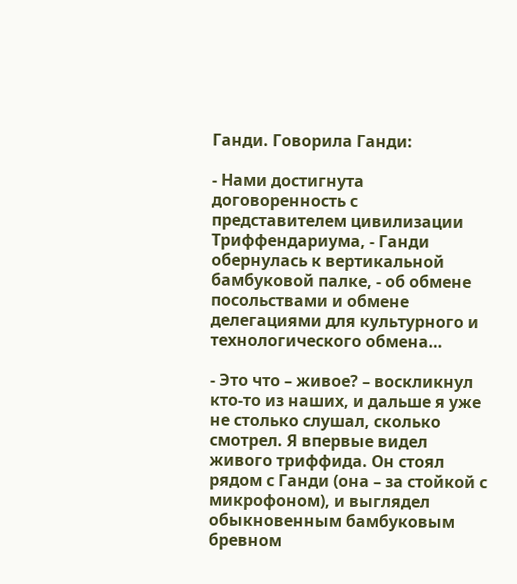Ганди. Говорила Ганди:

- Нами достигнута договоренность с представителем цивилизации Триффендариума, - Ганди обернулась к вертикальной бамбуковой палке, - об обмене посольствами и обмене делегациями для культурного и технологического обмена…

- Это что – живое? – воскликнул кто-то из наших, и дальше я уже не столько слушал, сколько смотрел. Я впервые видел живого триффида. Он стоял рядом с Ганди (она – за стойкой с микрофоном), и выглядел обыкновенным бамбуковым бревном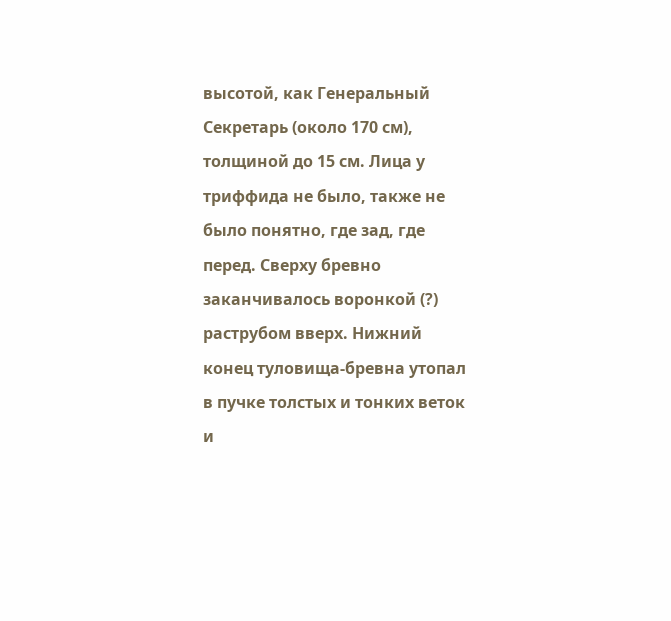высотой, как Генеральный Секретарь (около 170 см), толщиной до 15 см. Лица у триффида не было, также не было понятно, где зад, где перед. Сверху бревно заканчивалось воронкой (?) раструбом вверх. Нижний конец туловища-бревна утопал в пучке толстых и тонких веток и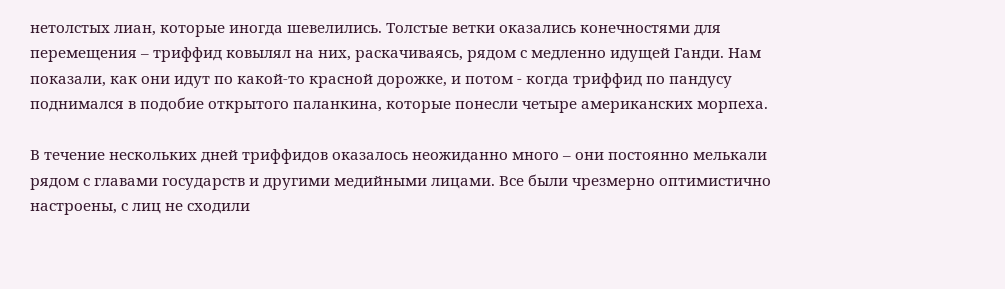нетолстых лиан, которые иногда шевелились. Толстые ветки оказались конечностями для перемещения – триффид ковылял на них, раскачиваясь, рядом с медленно идущей Ганди. Нам показали, как они идут по какой-то красной дорожке, и потом - когда триффид по пандусу поднимался в подобие открытого паланкина, которые понесли четыре американских морпеха.

В течение нескольких дней триффидов оказалось неожиданно много – они постоянно мелькали рядом с главами государств и другими медийными лицами. Все были чрезмерно оптимистично настроены, с лиц не сходили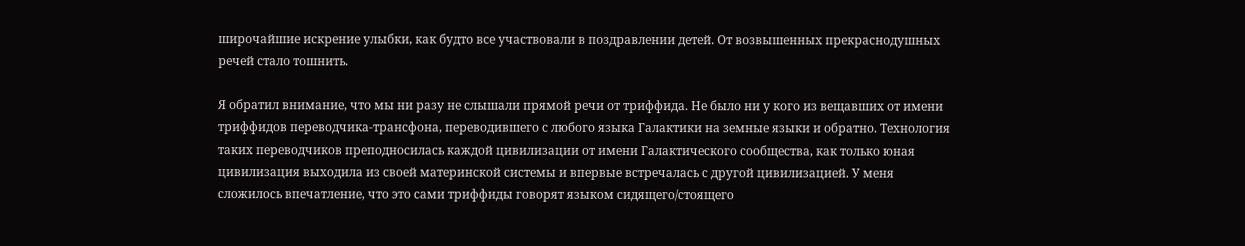широчайшие искрение улыбки, как будто все участвовали в поздравлении детей. От возвышенных прекраснодушных речей стало тошнить.

Я обратил внимание, что мы ни разу не слышали прямой речи от триффида. Не было ни у кого из вещавших от имени триффидов переводчика-трансфона, переводившего с любого языка Галактики на земные языки и обратно. Технология таких переводчиков преподносилась каждой цивилизации от имени Галактического сообщества, как только юная цивилизация выходила из своей материнской системы и впервые встречалась с другой цивилизацией. У меня сложилось впечатление, что это сами триффиды говорят языком сидящего/стоящего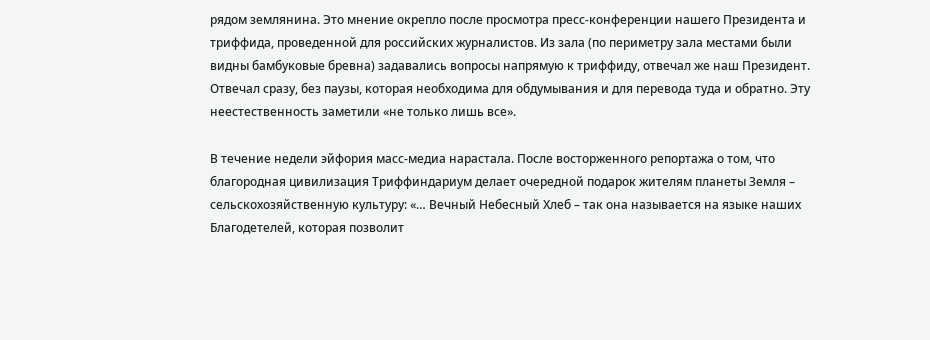рядом землянина. Это мнение окрепло после просмотра пресс-конференции нашего Президента и триффида, проведенной для российских журналистов. Из зала (по периметру зала местами были видны бамбуковые бревна) задавались вопросы напрямую к триффиду, отвечал же наш Президент. Отвечал сразу, без паузы, которая необходима для обдумывания и для перевода туда и обратно. Эту неестественность заметили «не только лишь все».

В течение недели эйфория масс-медиа нарастала. После восторженного репортажа о том, что благородная цивилизация Триффиндариум делает очередной подарок жителям планеты Земля – сельскохозяйственную культуру: «… Вечный Небесный Хлеб – так она называется на языке наших Благодетелей, которая позволит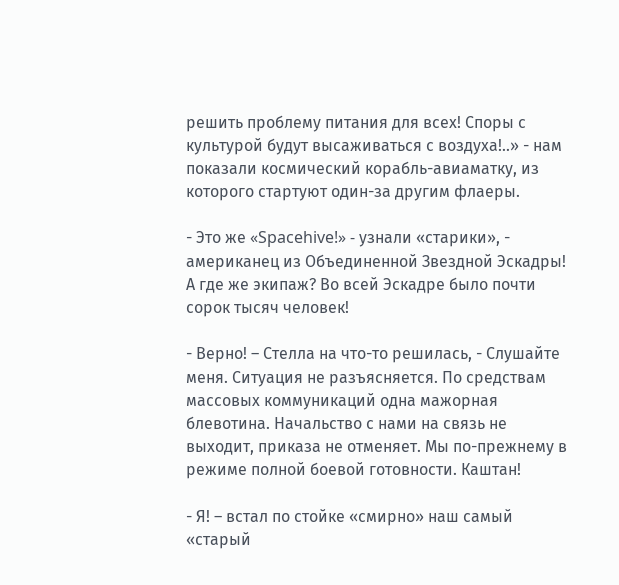решить проблему питания для всех! Споры с культурой будут высаживаться с воздуха!..» - нам показали космический корабль-авиаматку, из которого стартуют один-за другим флаеры.

- Это же «Spacehive!» - узнали «старики», - американец из Объединенной Звездной Эскадры! А где же экипаж? Во всей Эскадре было почти сорок тысяч человек!

- Верно! – Стелла на что-то решилась, - Слушайте меня. Ситуация не разъясняется. По средствам массовых коммуникаций одна мажорная блевотина. Начальство с нами на связь не выходит, приказа не отменяет. Мы по-прежнему в режиме полной боевой готовности. Каштан!

- Я! – встал по стойке «смирно» наш самый «старый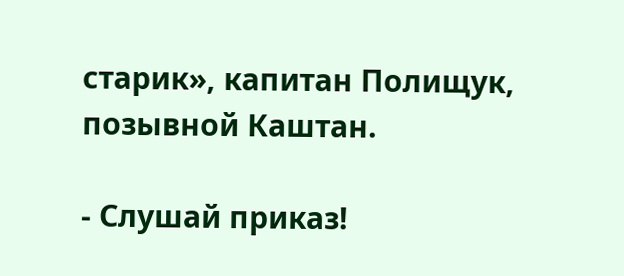старик», капитан Полищук, позывной Каштан.

- Слушай приказ!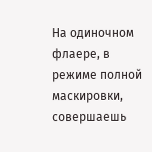На одиночном флаере, в режиме полной маскировки, совершаешь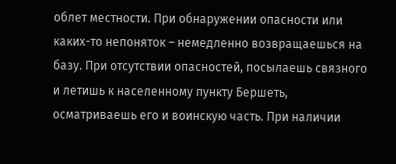облет местности. При обнаружении опасности или каких-то непоняток – немедленно возвращаешься на базу. При отсутствии опасностей, посылаешь связного и летишь к населенному пункту Бершеть, осматриваешь его и воинскую часть. При наличии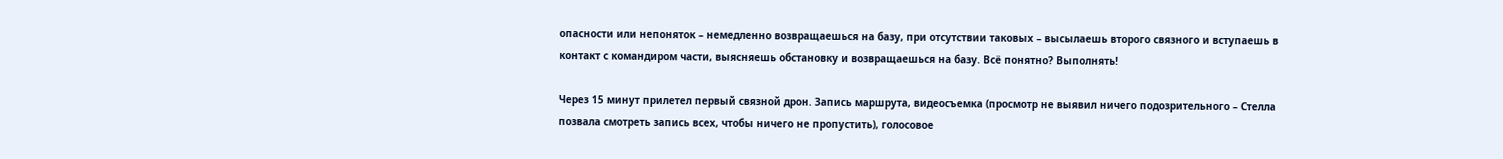опасности или непоняток – немедленно возвращаешься на базу, при отсутствии таковых – высылаешь второго связного и вступаешь в контакт с командиром части, выясняешь обстановку и возвращаешься на базу. Всё понятно? Выполнять!

Через 15 минут прилетел первый связной дрон. Запись маршрута, видеосъемка (просмотр не выявил ничего подозрительного – Стелла позвала смотреть запись всех, чтобы ничего не пропустить), голосовое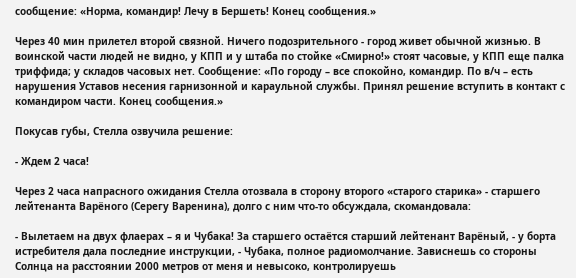сообщение: «Норма, командир! Лечу в Бершеть! Конец сообщения.»

Через 40 мин прилетел второй связной. Ничего подозрительного - город живет обычной жизнью. В воинской части людей не видно, у КПП и у штаба по стойке «Смирно!» стоят часовые, у КПП еще палка триффида; у складов часовых нет. Сообщение: «По городу – все спокойно, командир. По в/ч – есть нарушения Уставов несения гарнизонной и караульной службы. Принял решение вступить в контакт с командиром части. Конец сообщения.»

Покусав губы, Стелла озвучила решение:

- Ждем 2 часа!

Через 2 часа напрасного ожидания Стелла отозвала в сторону второго «старого старика» - старшего лейтенанта Варёного (Серегу Варенина), долго с ним что-то обсуждала, скомандовала:

- Вылетаем на двух флаерах – я и Чубака! За старшего остаётся старший лейтенант Варёный, - у борта истребителя дала последние инструкции, - Чубака, полное радиомолчание. Зависнешь со стороны Солнца на расстоянии 2000 метров от меня и невысоко, контролируешь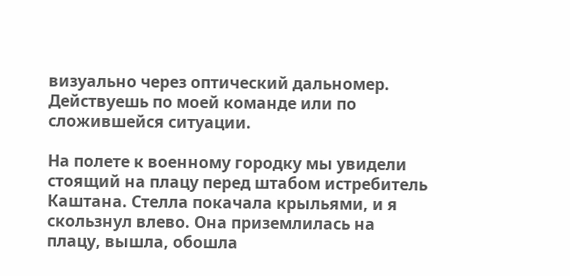визуально через оптический дальномер. Действуешь по моей команде или по сложившейся ситуации.

На полете к военному городку мы увидели стоящий на плацу перед штабом истребитель Каштана. Стелла покачала крыльями, и я скользнул влево. Она приземлилась на плацу, вышла, обошла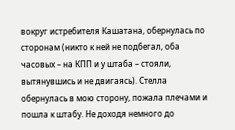вокруг истребителя Кашатана, обернулась по сторонам (никто к ней не подбегал, оба часовых – на КПП и у штаба – стояли, вытянувшись и не двигаясь). Стелла обернулась в мою сторону, пожала плечами и пошла к штабу. Не доходя немного до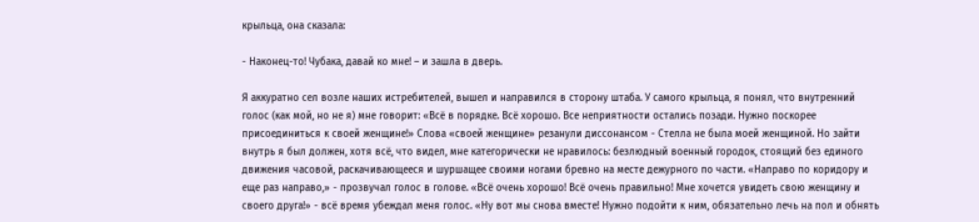крыльца, она сказала:

- Наконец-то! Чубака, давай ко мне! – и зашла в дверь.

Я аккуратно сел возле наших истребителей, вышел и направился в сторону штаба. У самого крыльца, я понял, что внутренний голос (как мой, но не я) мне говорит: «Всё в порядке. Всё хорошо. Все неприятности остались позади. Нужно поскорее присоединиться к своей женщине!» Слова «своей женщине» резанули диссонансом - Стелла не была моей женщиной. Но зайти внутрь я был должен, хотя всё, что видел, мне категорически не нравилось: безлюдный военный городок, стоящий без единого движения часовой, раскачивающееся и шуршащее своими ногами бревно на месте дежурного по части. «Направо по коридору и еще раз направо,» - прозвучал голос в голове. «Всё очень хорошо! Всё очень правильно! Мне хочется увидеть свою женщину и своего друга!» - всё время убеждал меня голос. «Ну вот мы снова вместе! Нужно подойти к ним, обязательно лечь на пол и обнять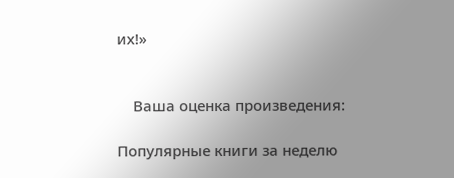их!»


    Ваша оценка произведения:

Популярные книги за неделю